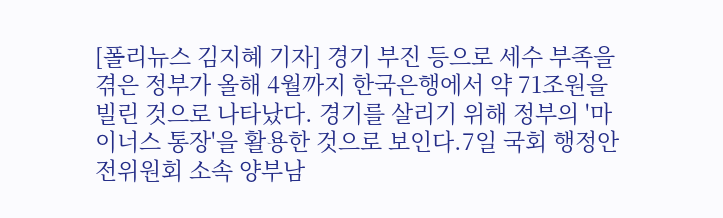[폴리뉴스 김지혜 기자] 경기 부진 등으로 세수 부족을 겪은 정부가 올해 4월까지 한국은행에서 약 71조원을 빌린 것으로 나타났다. 경기를 살리기 위해 정부의 '마이너스 통장'을 활용한 것으로 보인다.7일 국회 행정안전위원회 소속 양부남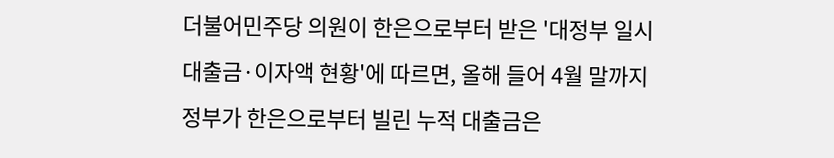더불어민주당 의원이 한은으로부터 받은 '대정부 일시 대출금·이자액 현황'에 따르면, 올해 들어 4월 말까지 정부가 한은으로부터 빌린 누적 대출금은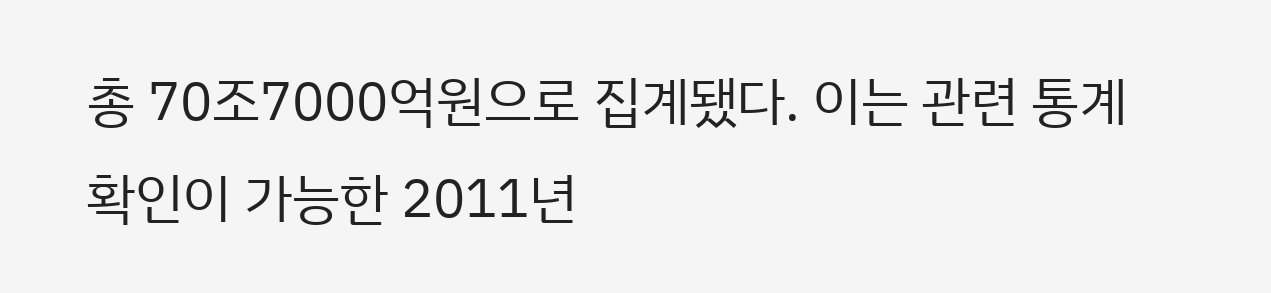총 70조7000억원으로 집계됐다. 이는 관련 통계 확인이 가능한 2011년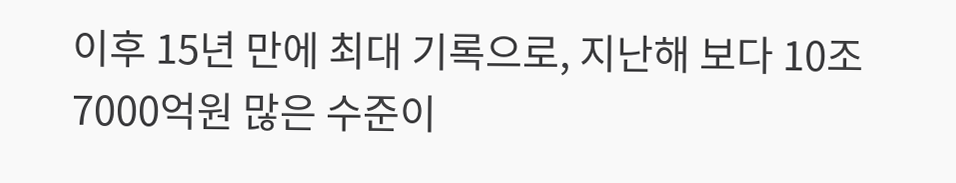이후 15년 만에 최대 기록으로, 지난해 보다 10조7000억원 많은 수준이